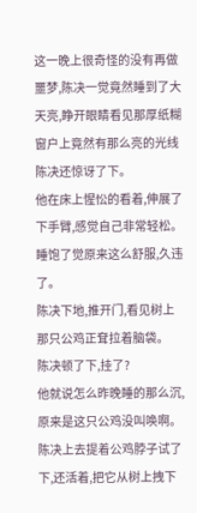这一晚上很奇怪的没有再做噩梦,陈决一觉竟然睡到了大天亮,睁开眼睛看见那厚纸糊窗户上竟然有那么亮的光线陈决还惊讶了下。
他在床上惺忪的看着,伸展了下手臂,感觉自己非常轻松。
睡饱了觉原来这么舒服,久违了。
陈决下地,推开门,看见树上那只公鸡正耷拉着脑袋。
陈决顿了下,挂了?
他就说怎么昨晚睡的那么沉,原来是这只公鸡没叫唤啊。
陈决上去提着公鸡脖子试了下,还活着,把它从树上拽下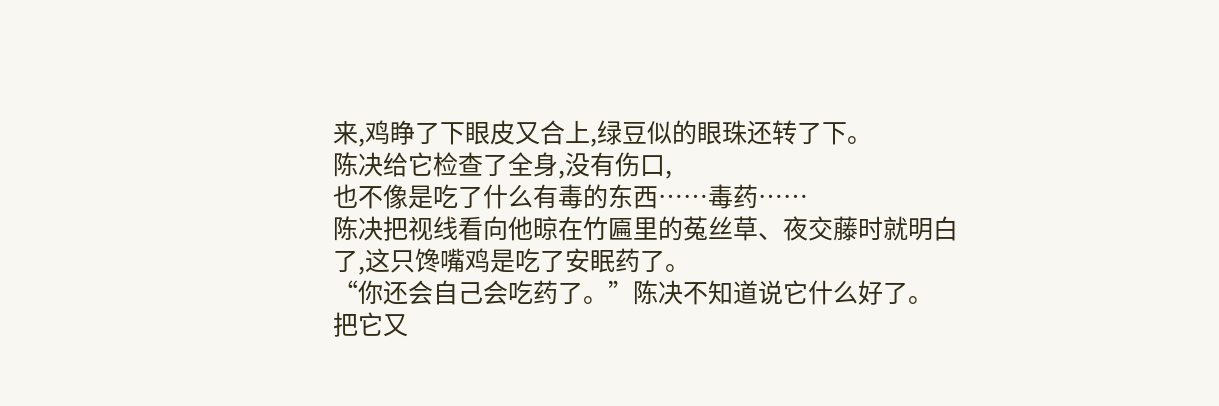来,鸡睁了下眼皮又合上,绿豆似的眼珠还转了下。
陈决给它检查了全身,没有伤口,
也不像是吃了什么有毒的东西……毒药……
陈决把视线看向他晾在竹匾里的菟丝草、夜交藤时就明白了,这只馋嘴鸡是吃了安眠药了。
“你还会自己会吃药了。”陈决不知道说它什么好了。
把它又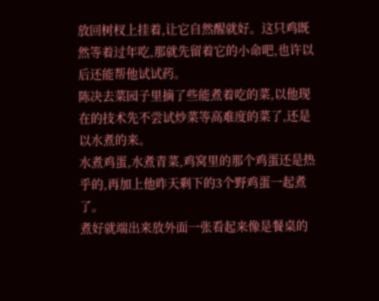放回树杈上挂着,让它自然醒就好。这只鸡既然等着过年吃,那就先留着它的小命吧,也许以后还能帮他试试药。
陈决去菜园子里摘了些能煮着吃的菜,以他现在的技术先不尝试炒菜等高难度的菜了,还是以水煮的来。
水煮鸡蛋,水煮青菜,鸡窝里的那个鸡蛋还是热乎的,再加上他昨天剩下的3个野鸡蛋一起煮了。
煮好就端出来放外面一张看起来像是餐桌的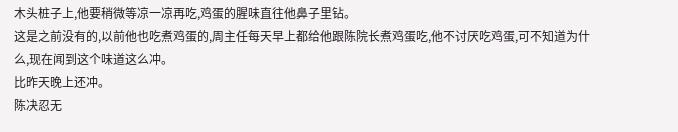木头桩子上,他要稍微等凉一凉再吃,鸡蛋的腥味直往他鼻子里钻。
这是之前没有的,以前他也吃煮鸡蛋的,周主任每天早上都给他跟陈院长煮鸡蛋吃,他不讨厌吃鸡蛋,可不知道为什么,现在闻到这个味道这么冲。
比昨天晚上还冲。
陈决忍无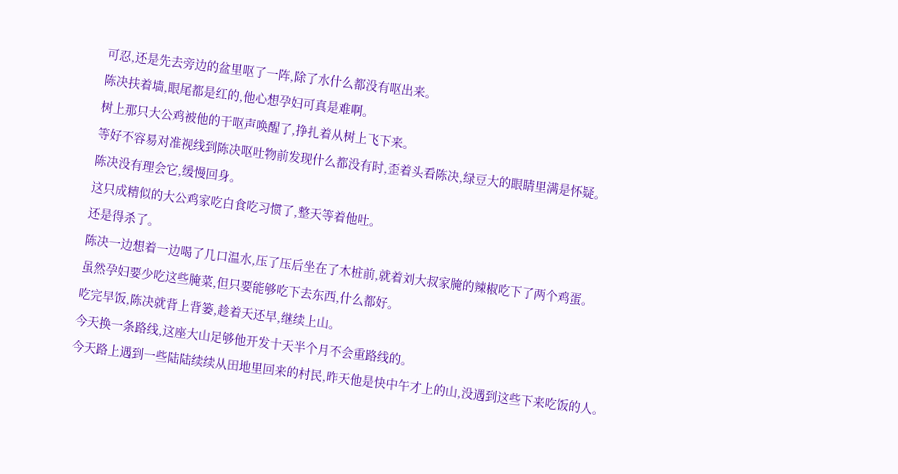可忍,还是先去旁边的盆里呕了一阵,除了水什么都没有呕出来。
陈决扶着墙,眼尾都是红的,他心想孕妇可真是难啊。
树上那只大公鸡被他的干呕声唤醒了,挣扎着从树上飞下来。
等好不容易对准视线到陈决呕吐物前发现什么都没有时,歪着头看陈决,绿豆大的眼睛里满是怀疑。
陈决没有理会它,缓慢回身。
这只成精似的大公鸡家吃白食吃习惯了,整天等着他吐。
还是得杀了。
陈决一边想着一边喝了几口温水,压了压后坐在了木桩前,就着刘大叔家腌的辣椒吃下了两个鸡蛋。
虽然孕妇要少吃这些腌菜,但只要能够吃下去东西,什么都好。
吃完早饭,陈决就背上背篓,趁着天还早,继续上山。
今天换一条路线,这座大山足够他开发十天半个月不会重路线的。
今天路上遇到一些陆陆续续从田地里回来的村民,昨天他是快中午才上的山,没遇到这些下来吃饭的人。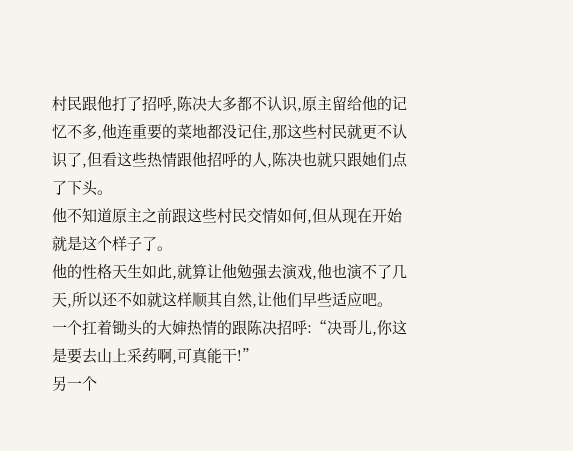村民跟他打了招呼,陈决大多都不认识,原主留给他的记忆不多,他连重要的菜地都没记住,那这些村民就更不认识了,但看这些热情跟他招呼的人,陈决也就只跟她们点了下头。
他不知道原主之前跟这些村民交情如何,但从现在开始就是这个样子了。
他的性格天生如此,就算让他勉强去演戏,他也演不了几天,所以还不如就这样顺其自然,让他们早些适应吧。
一个扛着锄头的大婶热情的跟陈决招呼:“决哥儿,你这是要去山上采药啊,可真能干!”
另一个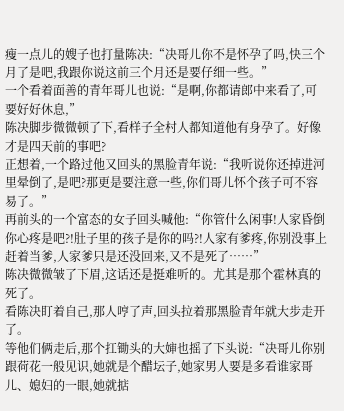瘦一点儿的嫂子也打量陈决:“决哥儿你不是怀孕了吗,快三个月了是吧,我跟你说这前三个月还是要仔细一些。”
一个看着面善的青年哥儿也说:“是啊,你都请郎中来看了,可要好好休息,”
陈决脚步微微顿了下,看样子全村人都知道他有身孕了。好像才是四天前的事吧?
正想着,一个路过他又回头的黑脸青年说:“我听说你还掉进河里晕倒了,是吧?那更是要注意一些,你们哥儿怀个孩子可不容易了。”
再前头的一个富态的女子回头喊他:“你管什么闲事!人家昏倒你心疼是吧?!肚子里的孩子是你的吗?!人家有爹疼,你别没事上赶着当爹,人家爹只是还没回来,又不是死了……”
陈决微微皱了下眉,这话还是挺难听的。尤其是那个霍林真的死了。
看陈决盯着自己,那人哼了声,回头拉着那黑脸青年就大步走开了。
等他们俩走后,那个扛锄头的大婶也摇了下头说:“决哥儿你别跟荷花一般见识,她就是个醋坛子,她家男人要是多看谁家哥儿、媳妇的一眼,她就掂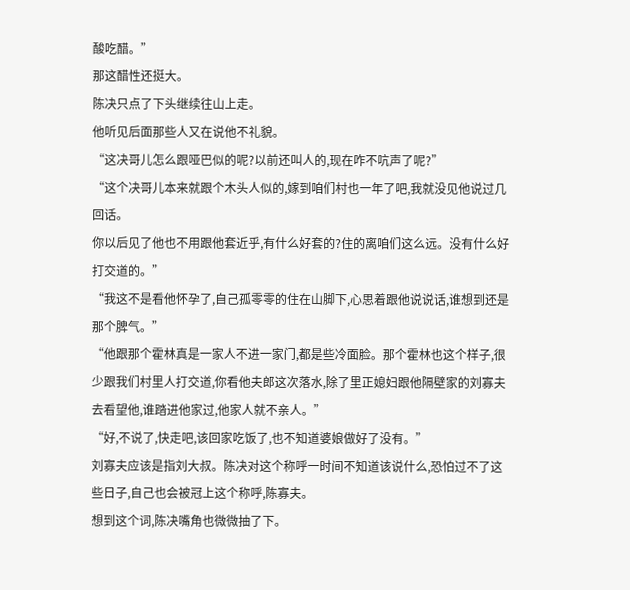酸吃醋。”
那这醋性还挺大。
陈决只点了下头继续往山上走。
他听见后面那些人又在说他不礼貌。
“这决哥儿怎么跟哑巴似的呢?以前还叫人的,现在咋不吭声了呢?”
“这个决哥儿本来就跟个木头人似的,嫁到咱们村也一年了吧,我就没见他说过几回话。
你以后见了他也不用跟他套近乎,有什么好套的?住的离咱们这么远。没有什么好打交道的。”
“我这不是看他怀孕了,自己孤零零的住在山脚下,心思着跟他说说话,谁想到还是那个脾气。”
“他跟那个霍林真是一家人不进一家门,都是些冷面脸。那个霍林也这个样子,很少跟我们村里人打交道,你看他夫郎这次落水,除了里正媳妇跟他隔壁家的刘寡夫去看望他,谁踏进他家过,他家人就不亲人。”
“好,不说了,快走吧,该回家吃饭了,也不知道婆娘做好了没有。”
刘寡夫应该是指刘大叔。陈决对这个称呼一时间不知道该说什么,恐怕过不了这些日子,自己也会被冠上这个称呼,陈寡夫。
想到这个词,陈决嘴角也微微抽了下。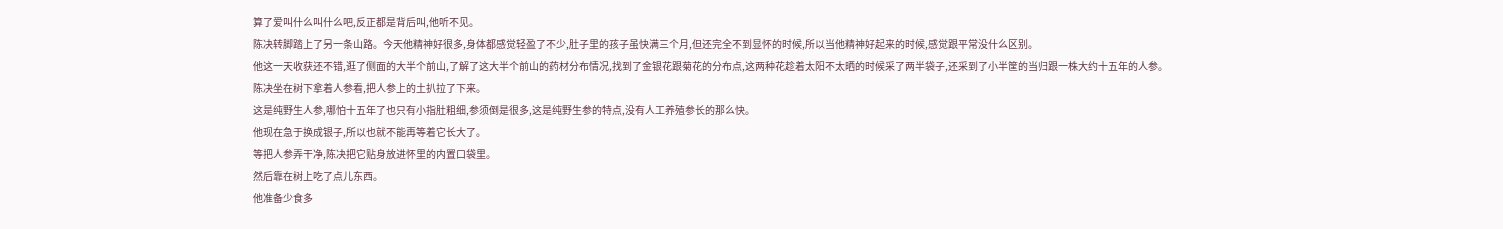算了爱叫什么叫什么吧,反正都是背后叫,他听不见。
陈决转脚踏上了另一条山路。今天他精神好很多,身体都感觉轻盈了不少,肚子里的孩子虽快满三个月,但还完全不到显怀的时候,所以当他精神好起来的时候,感觉跟平常没什么区别。
他这一天收获还不错,逛了侧面的大半个前山,了解了这大半个前山的药材分布情况,找到了金银花跟菊花的分布点,这两种花趁着太阳不太晒的时候采了两半袋子,还采到了小半筐的当归跟一株大约十五年的人参。
陈决坐在树下拿着人参看,把人参上的土扒拉了下来。
这是纯野生人参,哪怕十五年了也只有小指肚粗细,参须倒是很多,这是纯野生参的特点,没有人工养殖参长的那么快。
他现在急于换成银子,所以也就不能再等着它长大了。
等把人参弄干净,陈决把它贴身放进怀里的内置口袋里。
然后靠在树上吃了点儿东西。
他准备少食多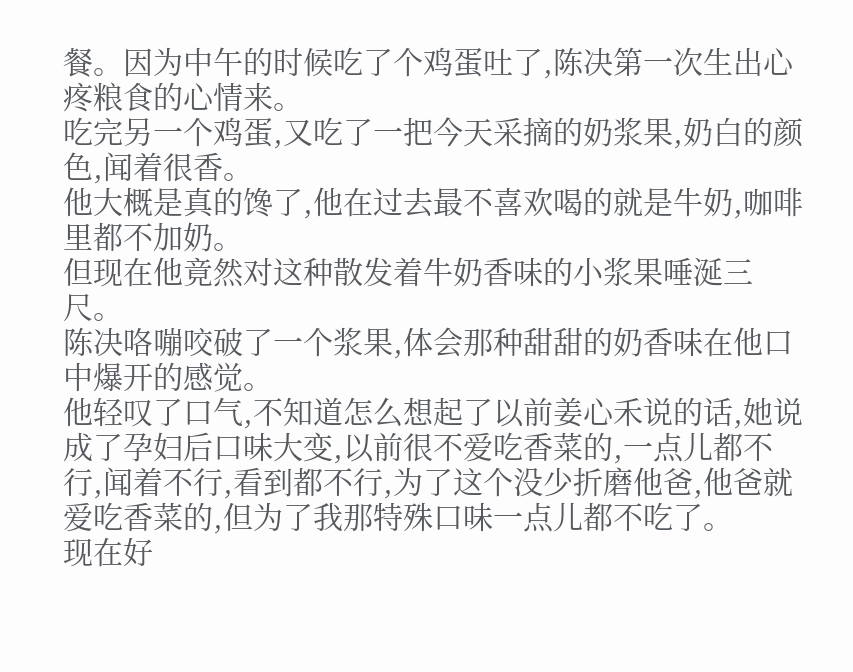餐。因为中午的时候吃了个鸡蛋吐了,陈决第一次生出心疼粮食的心情来。
吃完另一个鸡蛋,又吃了一把今天采摘的奶浆果,奶白的颜色,闻着很香。
他大概是真的馋了,他在过去最不喜欢喝的就是牛奶,咖啡里都不加奶。
但现在他竟然对这种散发着牛奶香味的小浆果唾涎三尺。
陈决咯嘣咬破了一个浆果,体会那种甜甜的奶香味在他口中爆开的感觉。
他轻叹了口气,不知道怎么想起了以前姜心禾说的话,她说成了孕妇后口味大变,以前很不爱吃香菜的,一点儿都不行,闻着不行,看到都不行,为了这个没少折磨他爸,他爸就爱吃香菜的,但为了我那特殊口味一点儿都不吃了。
现在好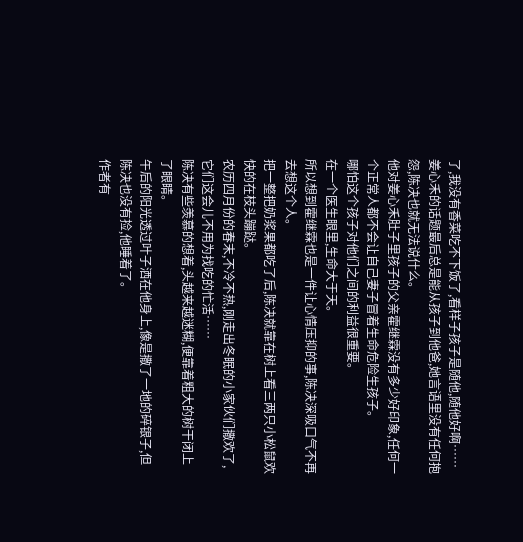了,我没有香菜吃不下饭了,看样子孩子是随他,随他好啊……
姜心禾的话题最后总是能从孩子到他爸,她言语里没有任何抱怨,陈决也就无法说什么。
他对姜心禾肚子里孩子的父亲霍继霖没有多少好印象,任何一个正常人都不会让自己妻子冒着生命危险生孩子。
哪怕这个孩子对他们之间的利益很重要。
在一个医生眼里,生命大于天。
所以想到霍继霖也是一件让心情压抑的事,陈决深吸口气不再去想这个人。
把一整把奶浆果都吃了后,陈决就靠在树上看三两只小松鼠欢快的在枝头蹦跶。
农历四月份的春末,不冷不热,刚走出冬眠的小家伙们撒欢了,它们这会儿不用为找吃的忙活……
陈决有些羡慕的想着,头越来越迷糊,便靠着粗大的树干闭上了眼睛。
午后的阳光透过叶子洒在他身上,像是撒了一地的碎银子,但陈决也没有捡,他睡着了。
作者有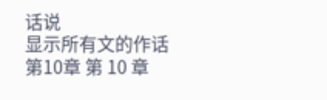话说
显示所有文的作话
第10章 第 10 章